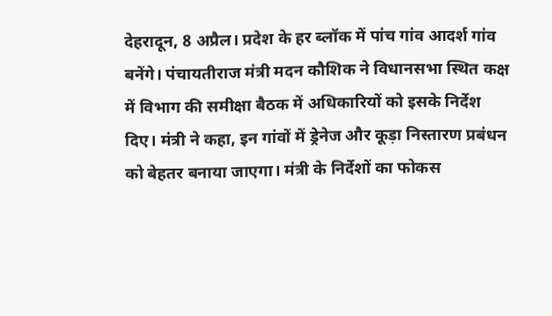देहरादून, 8 अप्रैल। प्रदेश के हर ब्लॉक में पांच गांव आदर्श गांव बनेंगे। पंचायतीराज मंत्री मदन कौशिक ने विधानसभा स्थित कक्ष में विभाग की समीक्षा बैठक में अधिकारियों को इसके निर्देश दिए। मंत्री ने कहा, इन गांवों में ड्रेनेज और कूड़ा निस्तारण प्रबंधन को बेहतर बनाया जाएगा। मंत्री के निर्देशों का फोकस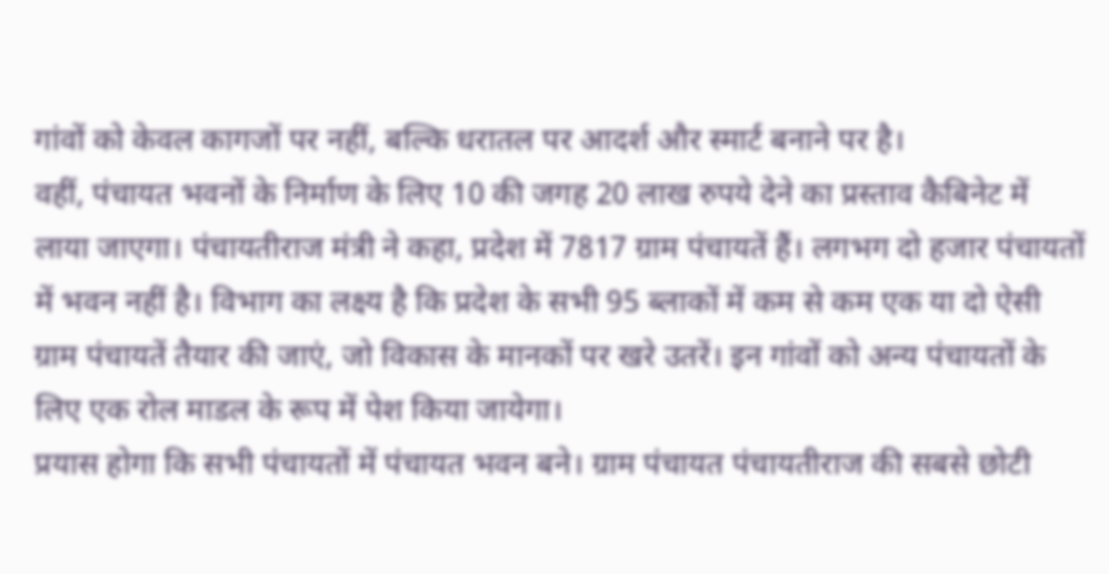गांवों को केवल कागजों पर नहीं, बल्कि धरातल पर आदर्श और स्मार्ट बनाने पर है।
वहीं, पंचायत भवनों के निर्माण के लिए 10 की जगह 20 लाख रुपये देने का प्रस्ताव कैबिनेट में लाया जाएगा। पंचायतीराज मंत्री ने कहा, प्रदेश में 7817 ग्राम पंचायतें हैं। लगभग दो हजार पंचायतों में भवन नहीं है। विभाग का लक्ष्य है कि प्रदेश के सभी 95 ब्लाकों में कम से कम एक या दो ऐसी ग्राम पंचायतें तैयार की जाएं, जो विकास के मानकों पर खरे उतरें। इन गांवों को अन्य पंचायतों के लिए एक रोल माडल के रूप में पेश किया जायेगा।
प्रयास होगा कि सभी पंचायतों में पंचायत भवन बने। ग्राम पंचायत पंचायतीराज की सबसे छोटी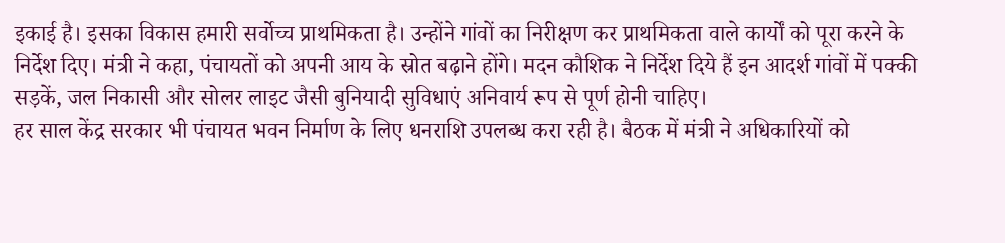इकाई है। इसका विकास हमारी सर्वोच्च प्राथमिकता है। उन्होंने गांवों का निरीक्षण कर प्राथमिकता वाले कार्यों को पूरा करने के निर्देश दिए। मंत्री ने कहा, पंचायतों को अपनी आय के स्रोत बढ़ाने होंगे। मदन कौशिक ने निर्देश दिये हैं इन आदर्श गांवों में पक्की सड़कें, जल निकासी और सोलर लाइट जैसी बुनियादी सुविधाएं अनिवार्य रूप से पूर्ण होनी चाहिए।
हर साल केंद्र सरकार भी पंचायत भवन निर्माण के लिए धनराशि उपलब्ध करा रही है। बैठक में मंत्री ने अधिकारियों को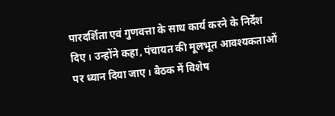पारदर्शिता एवं गुणवत्ता के साथ कार्य करने के निर्देश दिए। उन्होंने कहा, पंचायत की मूलभूत आवश्यकताओं पर ध्यान दिया जाए। बैठक में विशेष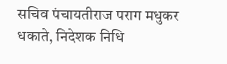सचिव पंचायतीराज पराग मधुकर धकाते, निदेशक निधि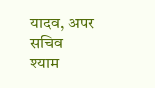यादव, अपर सचिव श्याम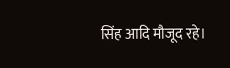सिंह आदि मौजूद रहे।